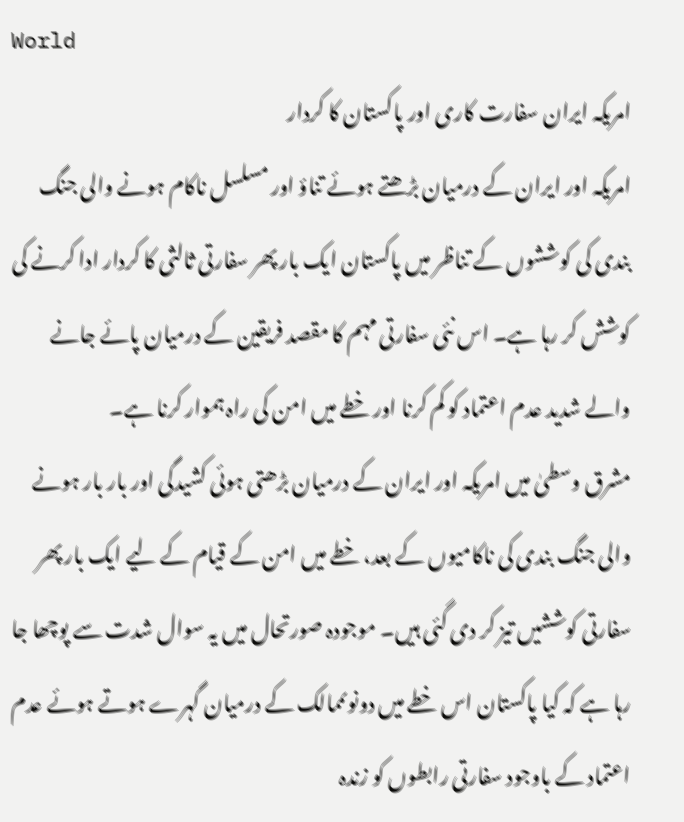World
امریکہ ایران سفارت کاری اور پاکستان کا کردار
امریکہ اور ایران کے درمیان بڑھتے ہوئے تناؤ اور مسلسل ناکام ہونے والی جنگ بندی کی کوششوں کے تناظر میں پاکستان ایک بار پھر سفارتی ثالثی کا کردار ادا کرنے کی کوشش کر رہا ہے۔ اس نئی سفارتی مہم کا مقصد فریقین کے درمیان پائے جانے والے شدید عدم اعتماد کو کم کرنا اور خطے میں امن کی راہ ہموار کرنا ہے۔
مشرق وسطیٰ میں امریکہ اور ایران کے درمیان بڑھتی ہوئی کشیدگی اور بار بار ہونے والی جنگ بندی کی ناکامیوں کے بعد، خطے میں امن کے قیام کے لیے ایک بار پھر سفارتی کوششیں تیز کر دی گئی ہیں۔ موجودہ صورتحال میں یہ سوال شدت سے پوچھا جا رہا ہے کہ کیا پاکستان اس خطے میں دونوںممالک کے درمیان گہرے ہوتے ہوئے عدم اعتماد کے باوجود سفارتی رابطوں کو زندہ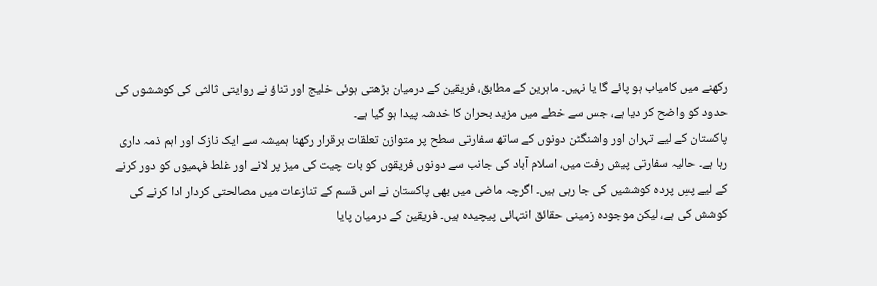رکھنے میں کامیاب ہو پائے گا یا نہیں۔ ماہرین کے مطابق، فریقین کے درمیان بڑھتی ہوئی خلیج اور تناؤ نے روایتی ثالثی کی کوششوں کی حدود کو واضح کر دیا ہے، جس سے خطے میں مزید بحران کا خدشہ پیدا ہو گیا ہے۔
پاکستان کے لیے تہران اور واشنگٹن دونوں کے ساتھ سفارتی سطح پر متوازن تعلقات برقرار رکھنا ہمیشہ سے ایک نازک اور اہم ذمہ داری رہا ہے۔ حالیہ سفارتی پیش رفت میں، اسلام آباد کی جانب سے دونوں فریقوں کو بات چیت کی میز پر لانے اور غلط فہمیوں کو دور کرنے کے لیے پسِ پردہ کوششیں کی جا رہی ہیں۔ اگرچہ ماضی میں بھی پاکستان نے اس قسم کے تنازعات میں مصالحتی کردار ادا کرنے کی کوشش کی ہے، لیکن موجودہ زمینی حقائق انتہائی پیچیدہ ہیں۔ فریقین کے درمیان پایا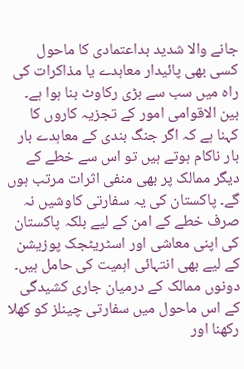جانے والا شدید بداعتمادی کا ماحول کسی بھی پائیدار معاہدے یا مذاکرات کی راہ میں سب سے بڑی رکاوٹ بنا ہوا ہے۔
بین الاقوامی امور کے تجزیہ کاروں کا کہنا ہے کہ اگر جنگ بندی کے معاہدے بار بار ناکام ہوتے ہیں تو اس سے خطے کے دیگر ممالک پر بھی منفی اثرات مرتب ہوں گے۔ پاکستان کی یہ سفارتی کاوشیں نہ صرف خطے کے امن کے لیے بلکہ پاکستان کی اپنی معاشی اور اسٹریٹجک پوزیشن کے لیے بھی انتہائی اہمیت کی حامل ہیں۔ دونوں ممالک کے درمیان جاری کشیدگی کے اس ماحول میں سفارتی چینلز کو کھلا رکھنا اور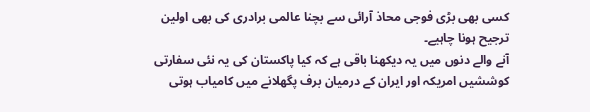کسی بھی بڑی فوجی محاذ آرائی سے بچنا عالمی برادری کی بھی اولین ترجیح ہونا چاہیے۔
آنے والے دنوں میں یہ دیکھنا باقی ہے کہ کیا پاکستان کی یہ نئی سفارتی کوششیں امریکہ اور ایران کے درمیان برف پگھلانے میں کامیاب ہوتی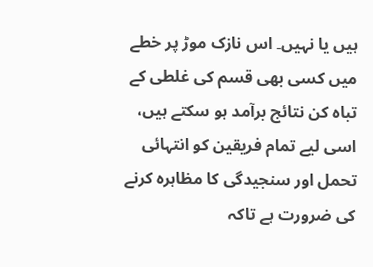ہیں یا نہیں۔ اس نازک موڑ پر خطے میں کسی بھی قسم کی غلطی کے تباہ کن نتائج برآمد ہو سکتے ہیں، اسی لیے تمام فریقین کو انتہائی تحمل اور سنجیدگی کا مظاہرہ کرنے کی ضرورت ہے تاکہ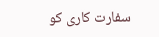سفارت کاری کو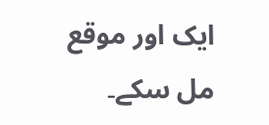ایک اور موقع مل سکے۔